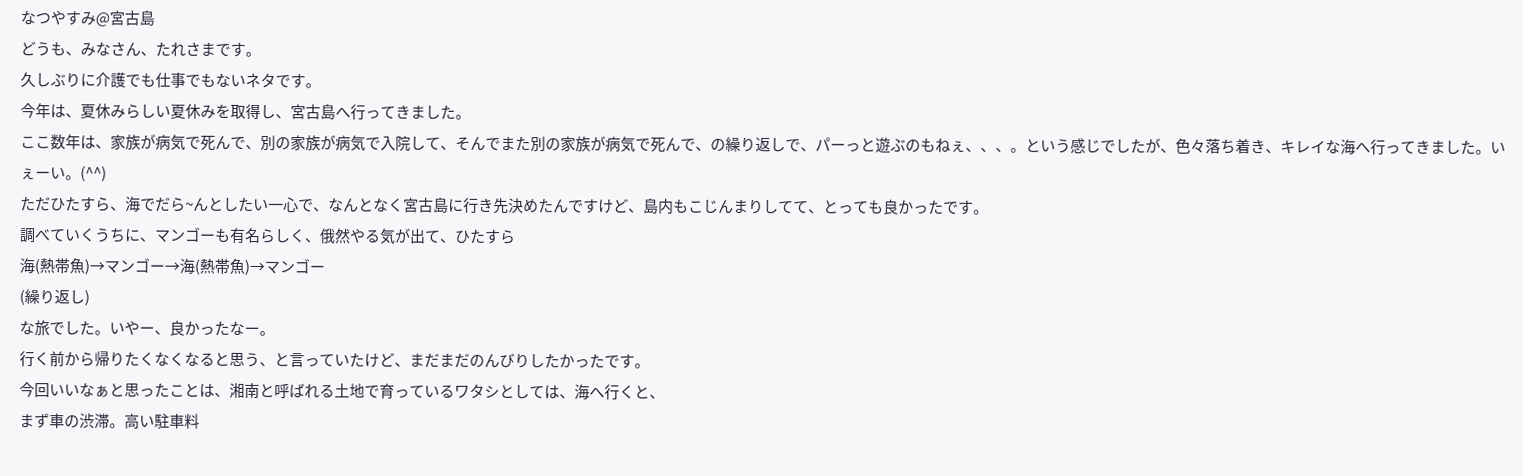なつやすみ@宮古島
どうも、みなさん、たれさまです。
久しぶりに介護でも仕事でもないネタです。
今年は、夏休みらしい夏休みを取得し、宮古島へ行ってきました。
ここ数年は、家族が病気で死んで、別の家族が病気で入院して、そんでまた別の家族が病気で死んで、の繰り返しで、パーっと遊ぶのもねぇ、、、。という感じでしたが、色々落ち着き、キレイな海へ行ってきました。いぇーい。(^^)
ただひたすら、海でだら~んとしたい一心で、なんとなく宮古島に行き先決めたんですけど、島内もこじんまりしてて、とっても良かったです。
調べていくうちに、マンゴーも有名らしく、俄然やる気が出て、ひたすら
海(熱帯魚)→マンゴー→海(熱帯魚)→マンゴー
(繰り返し)
な旅でした。いやー、良かったなー。
行く前から帰りたくなくなると思う、と言っていたけど、まだまだのんびりしたかったです。
今回いいなぁと思ったことは、湘南と呼ばれる土地で育っているワタシとしては、海へ行くと、
まず車の渋滞。高い駐車料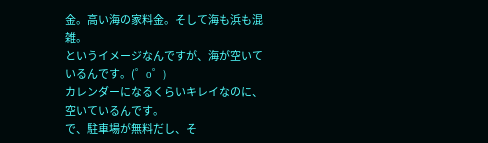金。高い海の家料金。そして海も浜も混雑。
というイメージなんですが、海が空いているんです。(゜o゜)
カレンダーになるくらいキレイなのに、空いているんです。
で、駐車場が無料だし、そ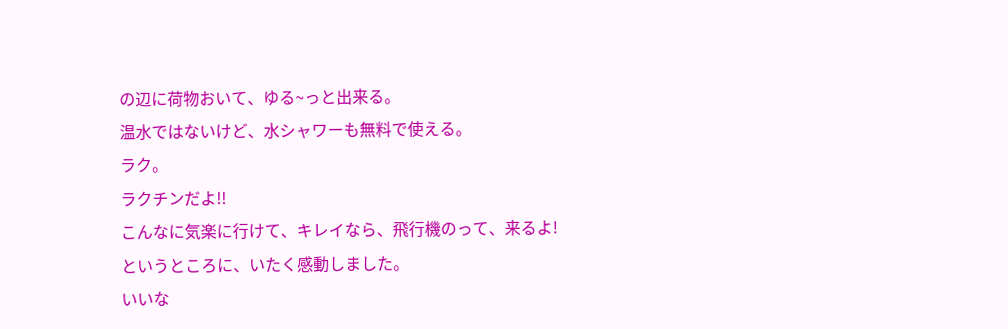の辺に荷物おいて、ゆる~っと出来る。
温水ではないけど、水シャワーも無料で使える。
ラク。
ラクチンだよ!!
こんなに気楽に行けて、キレイなら、飛行機のって、来るよ!
というところに、いたく感動しました。
いいな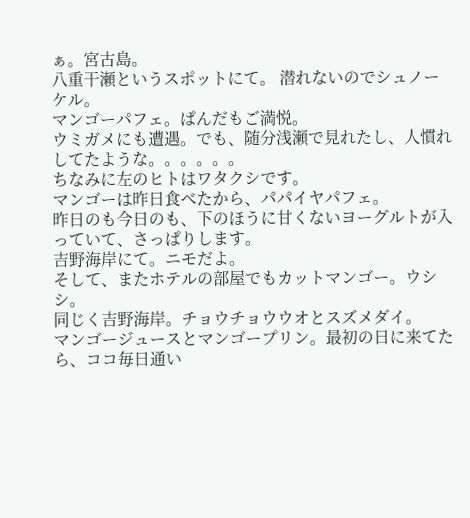ぁ。宮古島。
八重干瀬というスポットにて。 潜れないのでシュノーケル。
マンゴーパフェ。ぱんだもご満悦。
ウミガメにも遭遇。でも、随分浅瀬で見れたし、人慣れしてたような。。。。。。
ちなみに左のヒトはワタクシです。
マンゴーは昨日食べたから、パパイヤパフェ。
昨日のも今日のも、下のほうに甘くないヨーグルトが入っていて、さっぱりします。
吉野海岸にて。ニモだよ。
そして、またホテルの部屋でもカットマンゴー。ウシシ。
同じく吉野海岸。チョウチョウウオとスズメダイ。
マンゴージュースとマンゴープリン。最初の日に来てたら、ココ毎日通い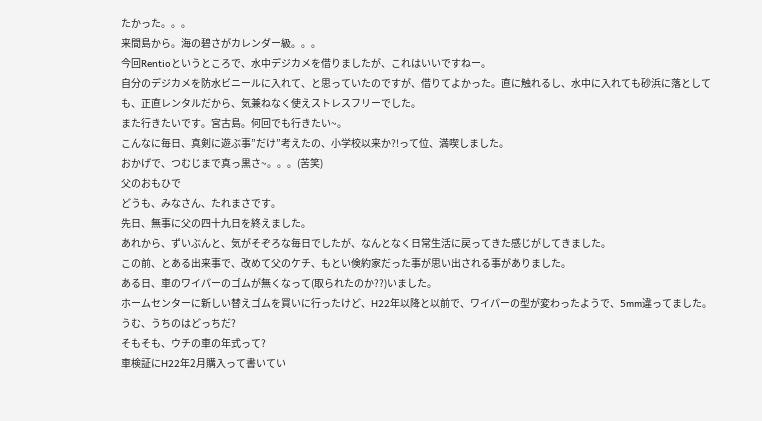たかった。。。
来間島から。海の碧さがカレンダー級。。。
今回Rentioというところで、水中デジカメを借りましたが、これはいいですねー。
自分のデジカメを防水ビニールに入れて、と思っていたのですが、借りてよかった。直に触れるし、水中に入れても砂浜に落としても、正直レンタルだから、気兼ねなく使えストレスフリーでした。
また行きたいです。宮古島。何回でも行きたい~。
こんなに毎日、真剣に遊ぶ事”だけ”考えたの、小学校以来か?!って位、満喫しました。
おかげで、つむじまで真っ黒さ~。。。(苦笑)
父のおもひで
どうも、みなさん、たれまさです。
先日、無事に父の四十九日を終えました。
あれから、ずいぶんと、気がそぞろな毎日でしたが、なんとなく日常生活に戻ってきた感じがしてきました。
この前、とある出来事で、改めて父のケチ、もとい倹約家だった事が思い出される事がありました。
ある日、車のワイパーのゴムが無くなって(取られたのか??)いました。
ホームセンターに新しい替えゴムを買いに行ったけど、H22年以降と以前で、ワイパーの型が変わったようで、5mm違ってました。
うむ、うちのはどっちだ?
そもそも、ウチの車の年式って?
車検証にH22年2月購入って書いてい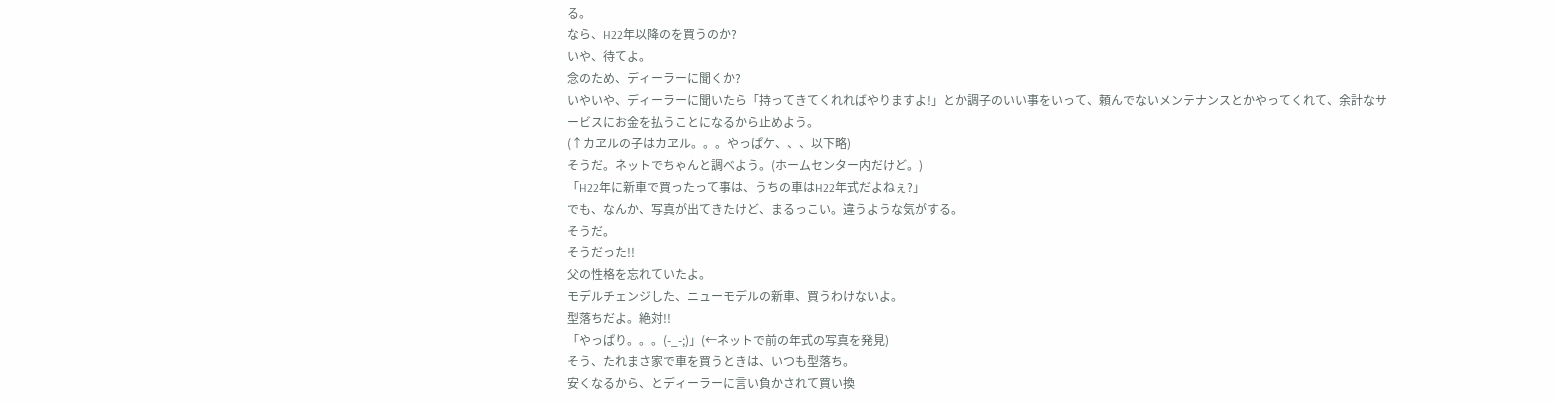る。
なら、H22年以降のを買うのか?
いや、待てよ。
念のため、ディーラーに聞くか?
いやいや、ディーラーに聞いたら「持ってきてくれればやりますよ!」とか調子のいい事をいって、頼んでないメンテナンスとかやってくれて、余計なサービスにお金を払うことになるから止めよう。
(↑カヱルの子はカヱル。。。やっぱケ、、、以下略)
そうだ。ネットでちゃんと調べよう。(ホームセンター内だけど。)
「H22年に新車で買ったって事は、うちの車はH22年式だよねぇ?」
でも、なんか、写真が出てきたけど、まるっこい。違うような気がする。
そうだ。
そうだった!!
父の性格を忘れていたよ。
モデルチェンジした、ニューモデルの新車、買うわけないよ。
型落ちだよ。絶対!!
「やっぱり。。。(-_-;)」(←ネットで前の年式の写真を発見)
そう、たれまさ家で車を買うときは、いつも型落ち。
安くなるから、とディーラーに言い負かされて買い換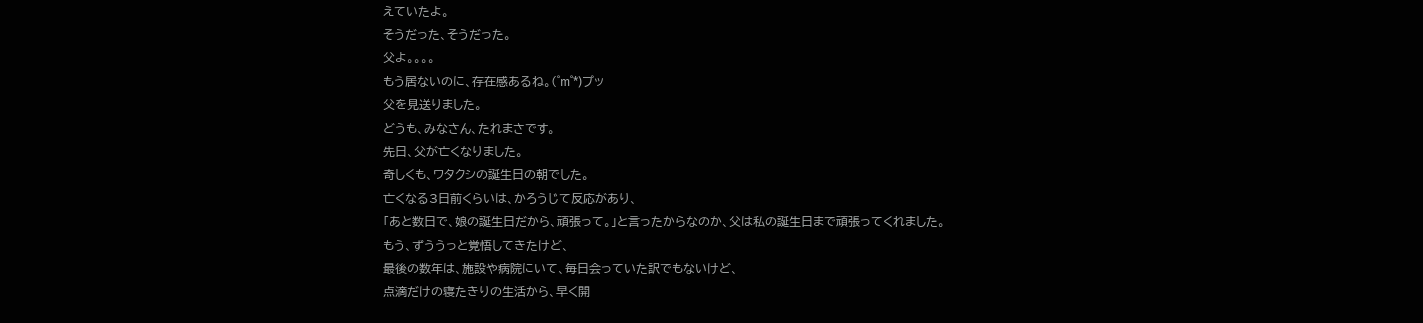えていたよ。
そうだった、そうだった。
父よ。。。。
もう居ないのに、存在感あるね。(゜m゜*)プッ
父を見送りました。
どうも、みなさん、たれまさです。
先日、父が亡くなりました。
奇しくも、ワタクシの誕生日の朝でした。
亡くなる3日前くらいは、かろうじて反応があり、
「あと数日で、娘の誕生日だから、頑張って。」と言ったからなのか、父は私の誕生日まで頑張ってくれました。
もう、ずううっと覚悟してきたけど、
最後の数年は、施設や病院にいて、毎日会っていた訳でもないけど、
点滴だけの寝たきりの生活から、早く開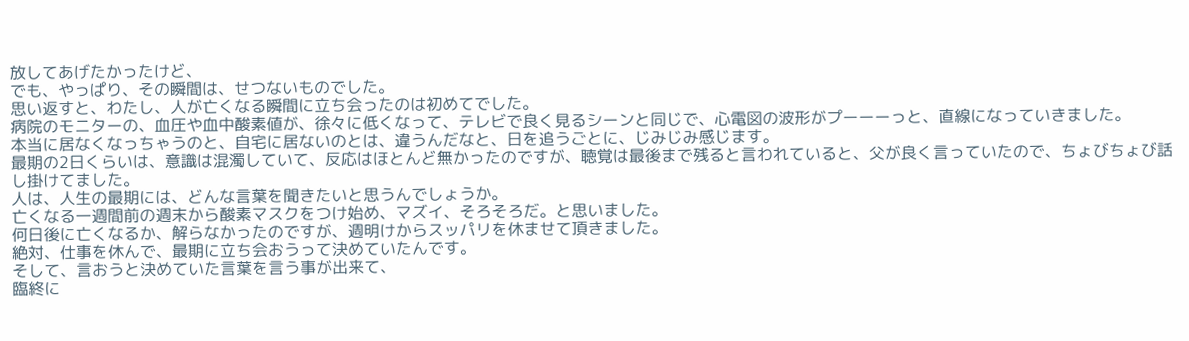放してあげたかったけど、
でも、やっぱり、その瞬間は、せつないものでした。
思い返すと、わたし、人が亡くなる瞬間に立ち会ったのは初めてでした。
病院のモニターの、血圧や血中酸素値が、徐々に低くなって、テレビで良く見るシーンと同じで、心電図の波形がプーーーっと、直線になっていきました。
本当に居なくなっちゃうのと、自宅に居ないのとは、違うんだなと、日を追うごとに、じみじみ感じます。
最期の2日くらいは、意識は混濁していて、反応はほとんど無かったのですが、聴覚は最後まで残ると言われていると、父が良く言っていたので、ちょびちょび話し掛けてました。
人は、人生の最期には、どんな言葉を聞きたいと思うんでしょうか。
亡くなる一週間前の週末から酸素マスクをつけ始め、マズイ、そろそろだ。と思いました。
何日後に亡くなるか、解らなかったのですが、週明けからスッパリを休ませて頂きました。
絶対、仕事を休んで、最期に立ち会おうって決めていたんです。
そして、言おうと決めていた言葉を言う事が出来て、
臨終に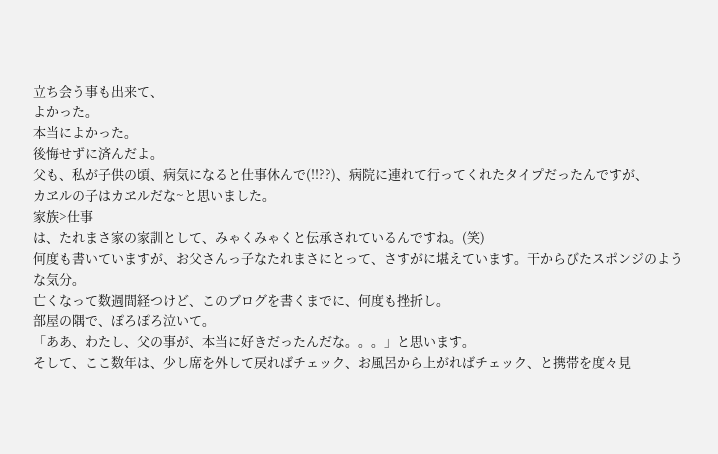立ち会う事も出来て、
よかった。
本当によかった。
後悔せずに済んだよ。
父も、私が子供の頃、病気になると仕事休んで(!!??)、病院に連れて行ってくれたタイプだったんですが、
カヱルの子はカヱルだな~と思いました。
家族>仕事
は、たれまさ家の家訓として、みゃくみゃくと伝承されているんですね。(笑)
何度も書いていますが、お父さんっ子なたれまさにとって、さすがに堪えています。干からびたスポンジのような気分。
亡くなって数週間経つけど、このブログを書くまでに、何度も挫折し。
部屋の隅で、ぽろぽろ泣いて。
「ああ、わたし、父の事が、本当に好きだったんだな。。。」と思います。
そして、ここ数年は、少し席を外して戻ればチェック、お風呂から上がればチェック、と携帯を度々見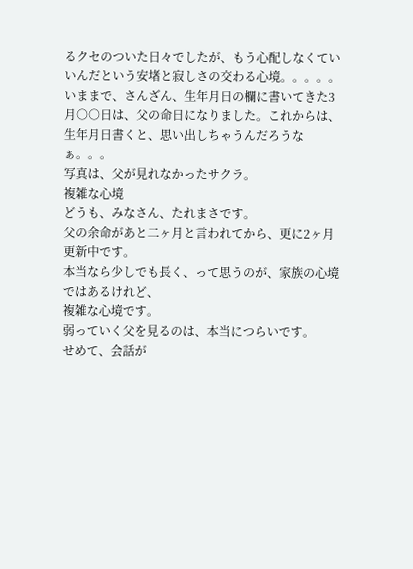るクセのついた日々でしたが、もう心配しなくていいんだという安堵と寂しさの交わる心境。。。。。
いままで、さんざん、生年月日の欄に書いてきた3月○○日は、父の命日になりました。これからは、生年月日書くと、思い出しちゃうんだろうなぁ。。。
写真は、父が見れなかったサクラ。
複雑な心境
どうも、みなさん、たれまさです。
父の余命があと二ヶ月と言われてから、更に2ヶ月更新中です。
本当なら少しでも長く、って思うのが、家族の心境ではあるけれど、
複雑な心境です。
弱っていく父を見るのは、本当につらいです。
せめて、会話が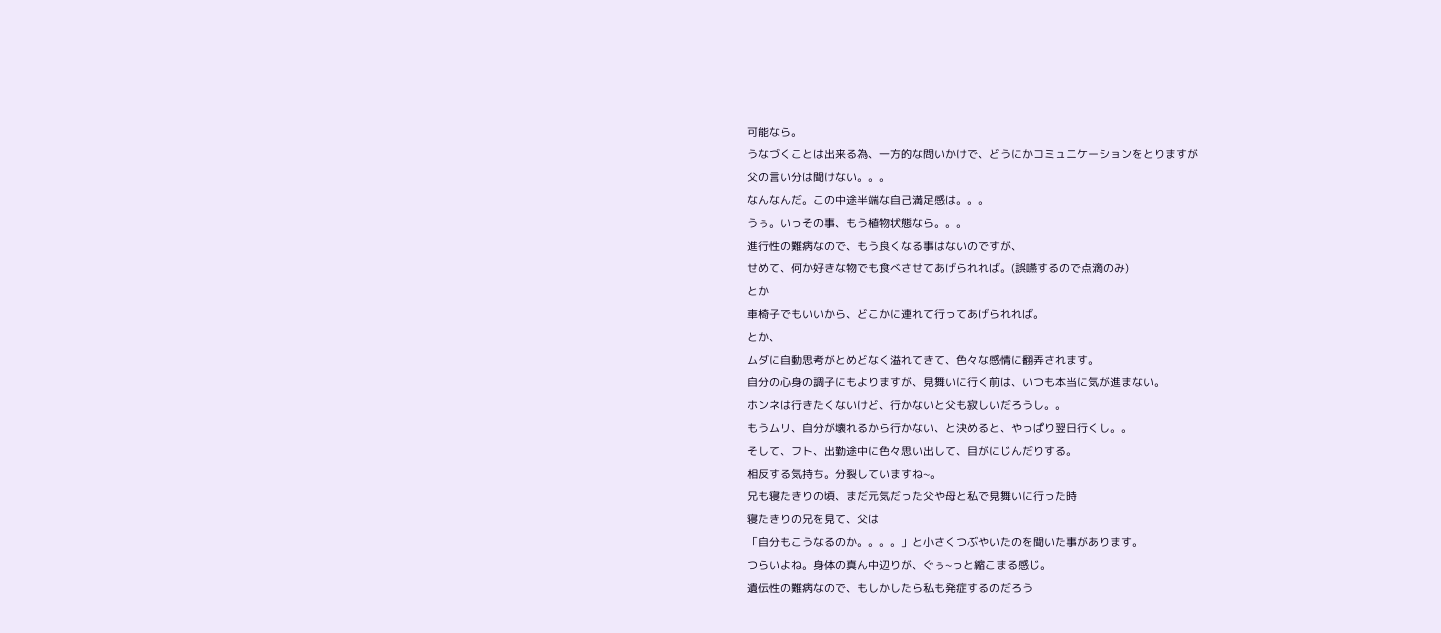可能なら。
うなづくことは出来る為、一方的な問いかけで、どうにかコミュニケーションをとりますが
父の言い分は聞けない。。。
なんなんだ。この中途半端な自己満足感は。。。
うぅ。いっその事、もう植物状態なら。。。
進行性の難病なので、もう良くなる事はないのですが、
せめて、何か好きな物でも食べさせてあげられれば。(誤嚥するので点滴のみ)
とか
車椅子でもいいから、どこかに連れて行ってあげられれば。
とか、
ムダに自動思考がとめどなく溢れてきて、色々な感情に翻弄されます。
自分の心身の調子にもよりますが、見舞いに行く前は、いつも本当に気が進まない。
ホンネは行きたくないけど、行かないと父も寂しいだろうし。。
もうムリ、自分が壊れるから行かない、と決めると、やっぱり翌日行くし。。
そして、フト、出勤途中に色々思い出して、目がにじんだりする。
相反する気持ち。分裂していますね~。
兄も寝たきりの頃、まだ元気だった父や母と私で見舞いに行った時
寝たきりの兄を見て、父は
「自分もこうなるのか。。。。」と小さくつぶやいたのを聞いた事があります。
つらいよね。身体の真ん中辺りが、ぐぅ~っと縮こまる感じ。
遺伝性の難病なので、もしかしたら私も発症するのだろう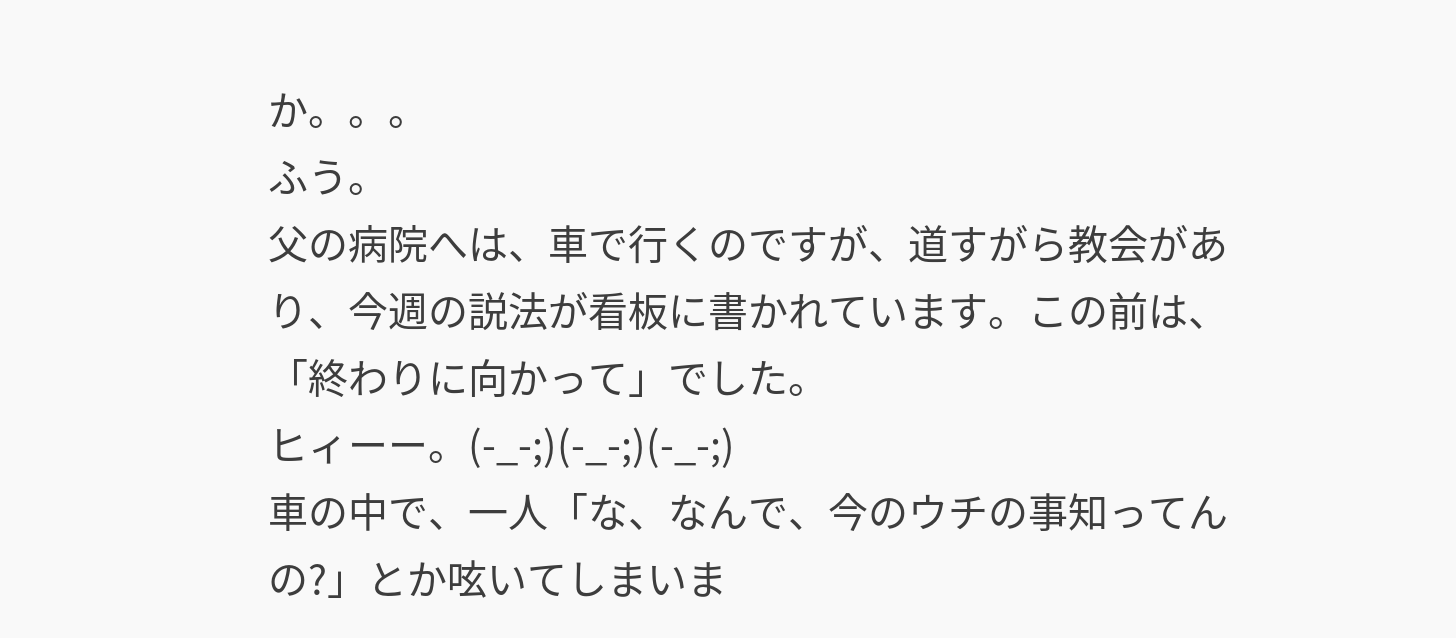か。。。
ふう。
父の病院へは、車で行くのですが、道すがら教会があり、今週の説法が看板に書かれています。この前は、
「終わりに向かって」でした。
ヒィーー。(-_-;)(-_-;)(-_-;)
車の中で、一人「な、なんで、今のウチの事知ってんの?」とか呟いてしまいま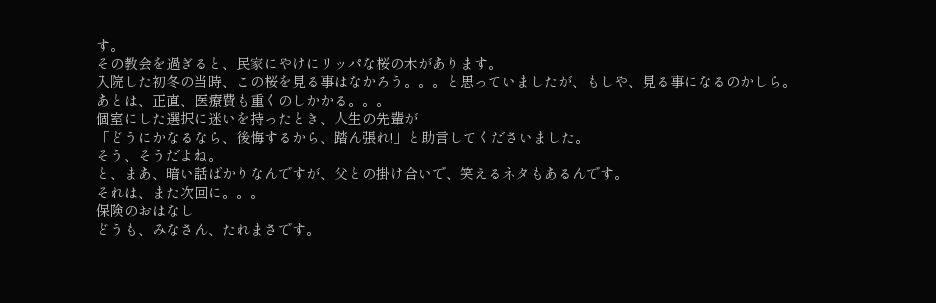す。
その教会を過ぎると、民家にやけにリッパな桜の木があります。
入院した初冬の当時、この桜を見る事はなかろう。。。と思っていましたが、もしや、見る事になるのかしら。
あとは、正直、医療費も重くのしかかる。。。
個室にした選択に迷いを持ったとき、人生の先輩が
「どうにかなるなら、後悔するから、踏ん張れ!」と助言してくださいました。
そう、そうだよね。
と、まあ、暗い話ばかりなんですが、父との掛け合いで、笑えるネタもあるんです。
それは、また次回に。。。
保険のおはなし
どうも、みなさん、たれまさです。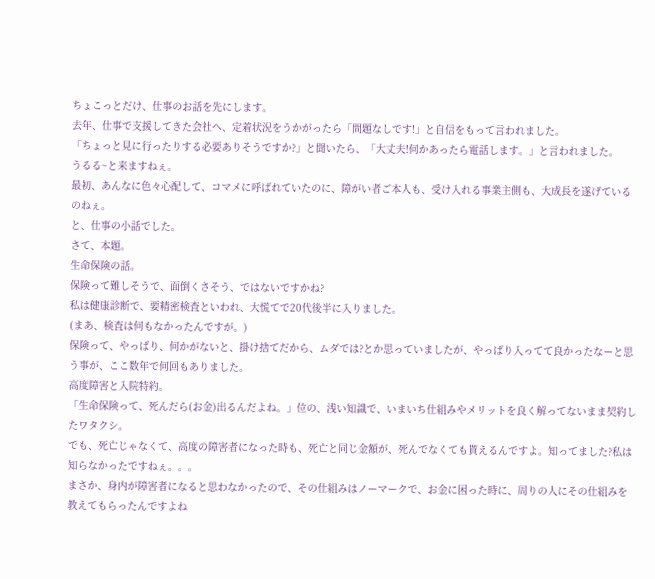ちょこっとだけ、仕事のお話を先にします。
去年、仕事で支援してきた会社へ、定着状況をうかがったら「問題なしです!」と自信をもって言われました。
「ちょっと見に行ったりする必要ありそうですか?」と聞いたら、「大丈夫!何かあったら電話します。」と言われました。
うるる~と来ますねぇ。
最初、あんなに色々心配して、コマメに呼ばれていたのに、障がい者ご本人も、受け入れる事業主側も、大成長を遂げているのねぇ。
と、仕事の小話でした。
さて、本題。
生命保険の話。
保険って難しそうで、面倒くさそう、ではないですかね?
私は健康診断で、要精密検査といわれ、大慌てで20代後半に入りました。
(まあ、検査は何もなかったんですが。)
保険って、やっぱり、何かがないと、掛け捨てだから、ムダでは?とか思っていましたが、やっぱり入ってて良かったなーと思う事が、ここ数年で何回もありました。
高度障害と入院特約。
「生命保険って、死んだら(お金)出るんだよね。」位の、浅い知識で、いまいち仕組みやメリットを良く解ってないまま契約したワタクシ。
でも、死亡じゃなくて、高度の障害者になった時も、死亡と同じ金額が、死んでなくても貰えるんですよ。知ってました?私は知らなかったですねぇ。。。
まさか、身内が障害者になると思わなかったので、その仕組みはノーマークで、お金に困った時に、周りの人にその仕組みを教えてもらったんですよね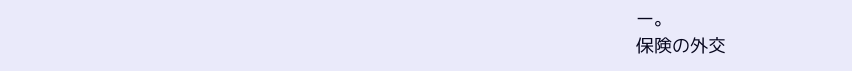ー。
保険の外交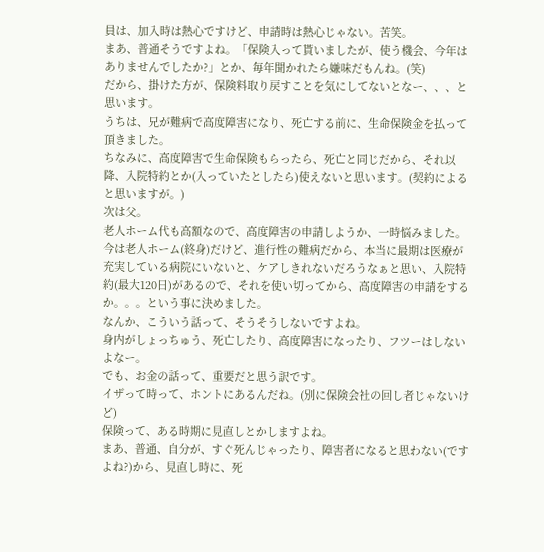員は、加入時は熱心ですけど、申請時は熱心じゃない。苦笑。
まあ、普通そうですよね。「保険入って貰いましたが、使う機会、今年はありませんでしたか?」とか、毎年聞かれたら嫌味だもんね。(笑)
だから、掛けた方が、保険料取り戻すことを気にしてないとなー、、、と思います。
うちは、兄が難病で高度障害になり、死亡する前に、生命保険金を払って頂きました。
ちなみに、高度障害で生命保険もらったら、死亡と同じだから、それ以降、入院特約とか(入っていたとしたら)使えないと思います。(契約によると思いますが。)
次は父。
老人ホーム代も高額なので、高度障害の申請しようか、一時悩みました。
今は老人ホーム(終身)だけど、進行性の難病だから、本当に最期は医療が充実している病院にいないと、ケアしきれないだろうなぁと思い、入院特約(最大120日)があるので、それを使い切ってから、高度障害の申請をするか。。。という事に決めました。
なんか、こういう話って、そうそうしないですよね。
身内がしょっちゅう、死亡したり、高度障害になったり、フツーはしないよなー。
でも、お金の話って、重要だと思う訳です。
イザって時って、ホントにあるんだね。(別に保険会社の回し者じゃないけど)
保険って、ある時期に見直しとかしますよね。
まあ、普通、自分が、すぐ死んじゃったり、障害者になると思わない(ですよね?)から、見直し時に、死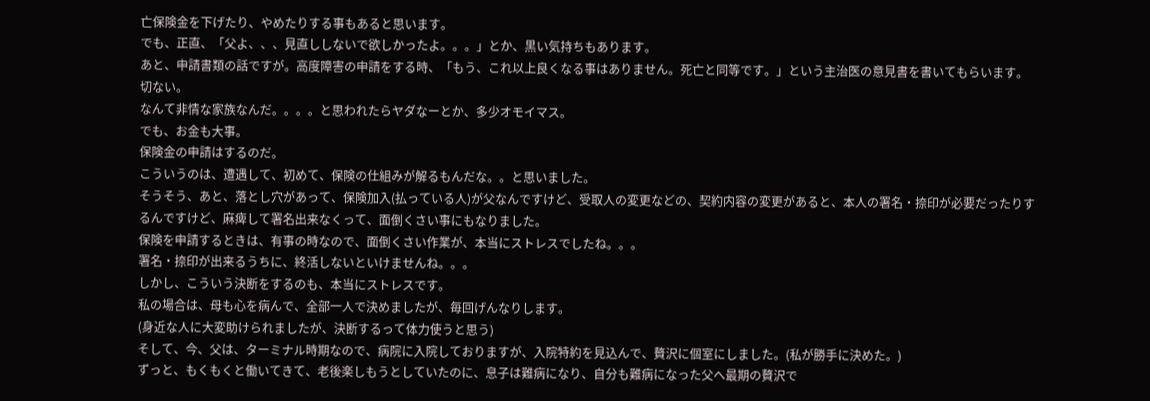亡保険金を下げたり、やめたりする事もあると思います。
でも、正直、「父よ、、、見直ししないで欲しかったよ。。。」とか、黒い気持ちもあります。
あと、申請書類の話ですが。高度障害の申請をする時、「もう、これ以上良くなる事はありません。死亡と同等です。」という主治医の意見書を書いてもらいます。
切ない。
なんて非情な家族なんだ。。。。と思われたらヤダなーとか、多少オモイマス。
でも、お金も大事。
保険金の申請はするのだ。
こういうのは、遭遇して、初めて、保険の仕組みが解るもんだな。。と思いました。
そうそう、あと、落とし穴があって、保険加入(払っている人)が父なんですけど、受取人の変更などの、契約内容の変更があると、本人の署名・捺印が必要だったりするんですけど、麻痺して署名出来なくって、面倒くさい事にもなりました。
保険を申請するときは、有事の時なので、面倒くさい作業が、本当にストレスでしたね。。。
署名・捺印が出来るうちに、終活しないといけませんね。。。
しかし、こういう決断をするのも、本当にストレスです。
私の場合は、母も心を病んで、全部一人で決めましたが、毎回げんなりします。
(身近な人に大変助けられましたが、決断するって体力使うと思う)
そして、今、父は、ターミナル時期なので、病院に入院しておりますが、入院特約を見込んで、贅沢に個室にしました。(私が勝手に決めた。)
ずっと、もくもくと働いてきて、老後楽しもうとしていたのに、息子は難病になり、自分も難病になった父へ最期の贅沢で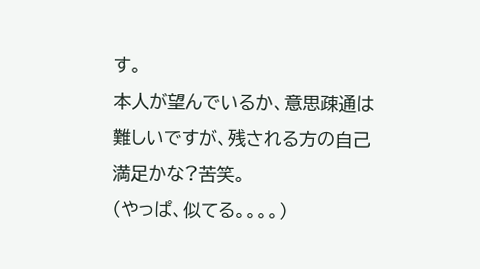す。
本人が望んでいるか、意思疎通は難しいですが、残される方の自己満足かな?苦笑。
(やっぱ、似てる。。。。)